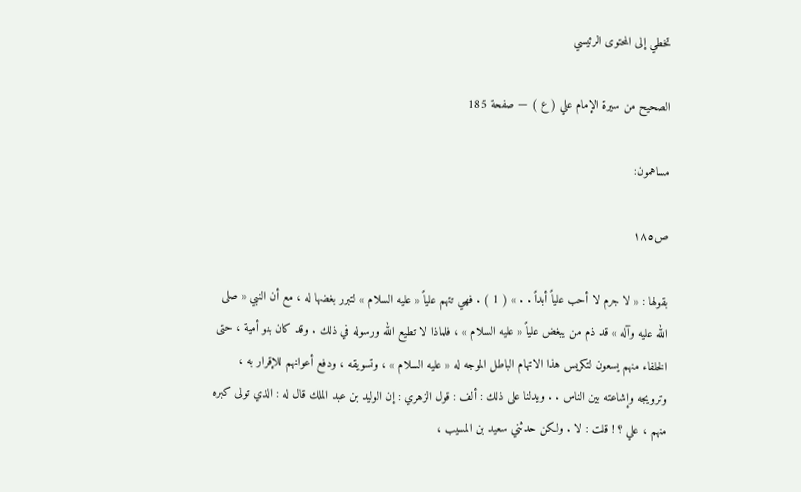تخطي إلى المحتوى الرئيسي

الصحيح من سيرة الإمام علي ( ع ) — صفحة 185

مساهمون:

ص١٨٥

بقولها : « لا جرم لا أحب علياً أبداً . . » ( 1 ) . فهي تتهم علياً « عليه السلام » لتبرر بغضها له ، مع أن النبي « صلى الله عليه وآله » قد ذم من يبغض علياً « عليه السلام » ، فلماذا لا تطيع الله ورسوله في ذلك . وقد كان بنو أمية ، حتى الخلفاء منهم يسعون لتكريس هذا الاتهام الباطل الموجه له « عليه السلام » ، وتسويقه ، ودفع أعوانهم للإقرار به ، وترويجه وإشاعته بين الناس . . ويدلنا على ذلك : ألف : قول الزهري : إن الوليد بن عبد الملك قال له : الذي تولى كبره منهم ، علي ؟ ! قلت : لا . ولكن حدثني سعيد بن المسيب ،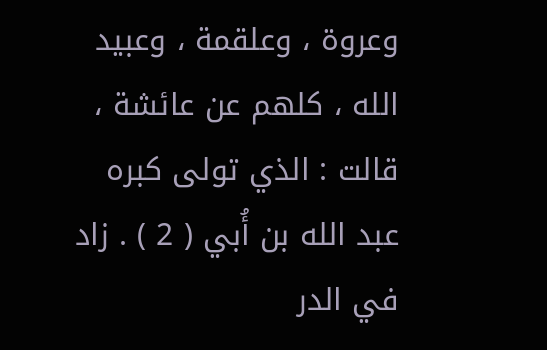وعروة ، وعلقمة ، وعبيد الله ، كلهم عن عائشة ، قالت : الذي تولى كبره عبد الله بن أُبي ( 2 ) . زاد في الدر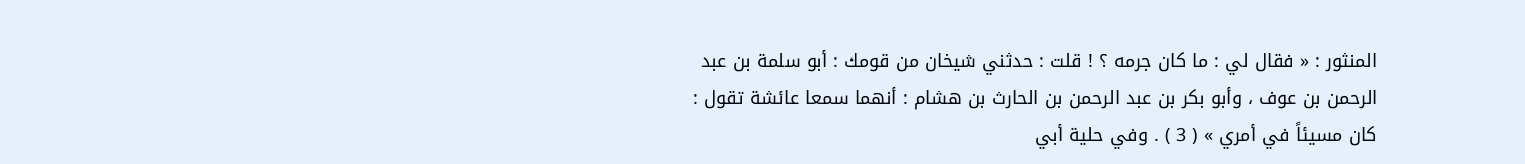المنثور : « فقال لي : ما كان جرمه ؟ ! قلت : حدثني شيخان من قومك : أبو سلمة بن عبد الرحمن بن عوف ، وأبو بكر بن عبد الرحمن بن الحارث بن هشام : أنهما سمعا عائشة تقول : كان مسيئاً في أمري » ( 3 ) . وفي حلية أبي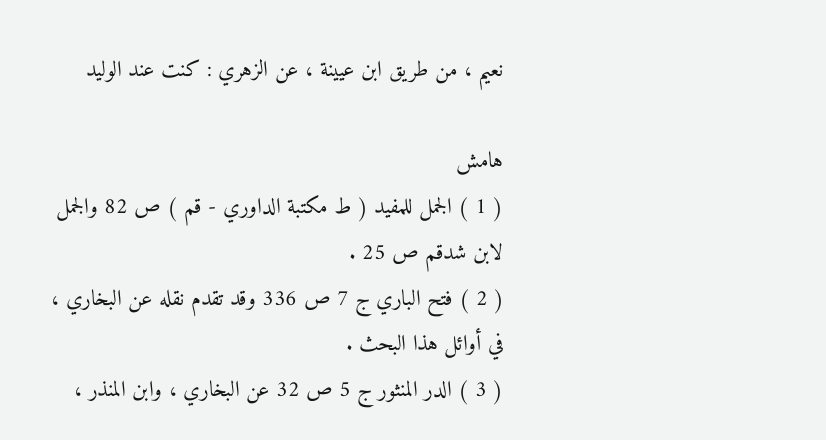نعيم ، من طريق ابن عيينة ، عن الزهري : كنت عند الوليد

هامش
( 1 ) الجمل للمفيد ( ط مكتبة الداوري - قم ) ص 82 والجمل لابن شدقم ص 25 .
( 2 ) فتح الباري ج 7 ص 336 وقد تقدم نقله عن البخاري ، في أوائل هذا البحث .
( 3 ) الدر المنثور ج 5 ص 32 عن البخاري ، وابن المنذر ،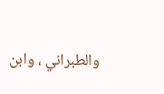والطبراني ، وابن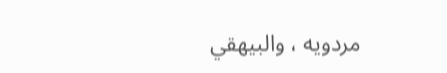مردويه ، والبيهقي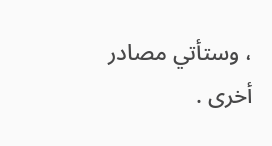، وستأتي مصادر أخرى .